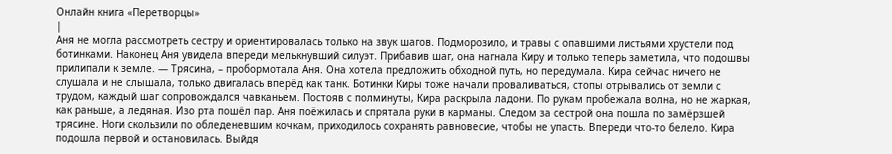Онлайн книга «Перетворцы»
|
Аня не могла рассмотреть сестру и ориентировалась только на звук шагов. Подморозило, и травы с опавшими листьями хрустели под ботинками. Наконец Аня увидела впереди мелькнувший силуэт. Прибавив шаг, она нагнала Киру и только теперь заметила, что подошвы прилипали к земле. — Трясина, – пробормотала Аня. Она хотела предложить обходной путь, но передумала. Кира сейчас ничего не слушала и не слышала, только двигалась вперёд как танк. Ботинки Киры тоже начали проваливаться, стопы отрывались от земли с трудом, каждый шаг сопровождался чавканьем. Постояв с полминуты, Кира раскрыла ладони. По рукам пробежала волна, но не жаркая, как раньше, а ледяная. Изо рта пошёл пар. Аня поёжилась и спрятала руки в карманы. Следом за сестрой она пошла по замёрзшей трясине. Ноги скользили по обледеневшим кочкам, приходилось сохранять равновесие, чтобы не упасть. Впереди что-то белело. Кира подошла первой и остановилась. Выйдя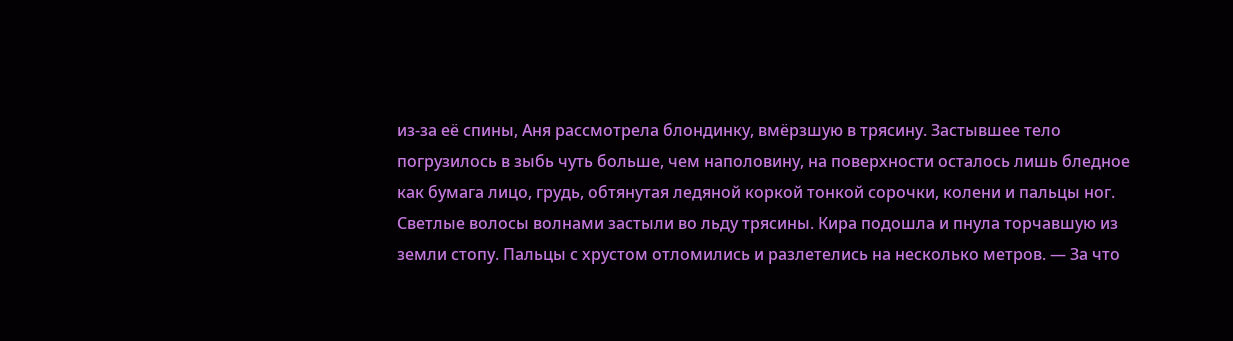из-за её спины, Аня рассмотрела блондинку, вмёрзшую в трясину. Застывшее тело погрузилось в зыбь чуть больше, чем наполовину, на поверхности осталось лишь бледное как бумага лицо, грудь, обтянутая ледяной коркой тонкой сорочки, колени и пальцы ног. Светлые волосы волнами застыли во льду трясины. Кира подошла и пнула торчавшую из земли стопу. Пальцы с хрустом отломились и разлетелись на несколько метров. — За что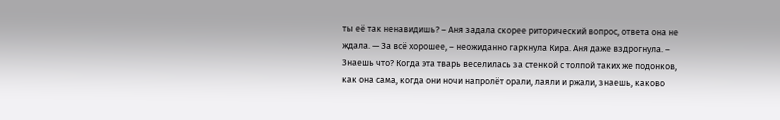ты её так ненавидишь? – Аня задала скорее риторический вопрос, ответа она не ждала. — За всё хорошее, – неожиданно гаркнула Кира. Аня даже вздрогнула. – Знаешь что? Когда эта тварь веселилась за стенкой с толпой таких же подонков, как она сама, когда они ночи напролёт орали, лаяли и ржали, знаешь, каково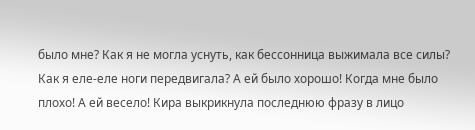было мне? Как я не могла уснуть, как бессонница выжимала все силы? Как я еле-еле ноги передвигала? А ей было хорошо! Когда мне было плохо! А ей весело! Кира выкрикнула последнюю фразу в лицо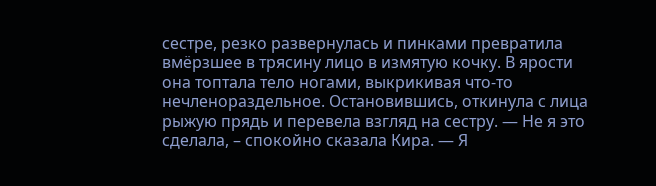сестре, резко развернулась и пинками превратила вмёрзшее в трясину лицо в измятую кочку. В ярости она топтала тело ногами, выкрикивая что-то нечленораздельное. Остановившись, откинула с лица рыжую прядь и перевела взгляд на сестру. — Не я это сделала, – спокойно сказала Кира. — Я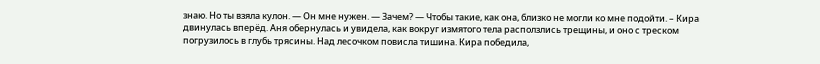знаю. Но ты взяла кулон. — Он мне нужен. — Зачем? — Чтобы такие, как она, близко не могли ко мне подойти. – Кира двинулась вперёд. Аня обернулась и увидела, как вокруг измятого тела расползлись трещины, и оно с треском погрузилось в глубь трясины. Над лесочком повисла тишина. Кира победила,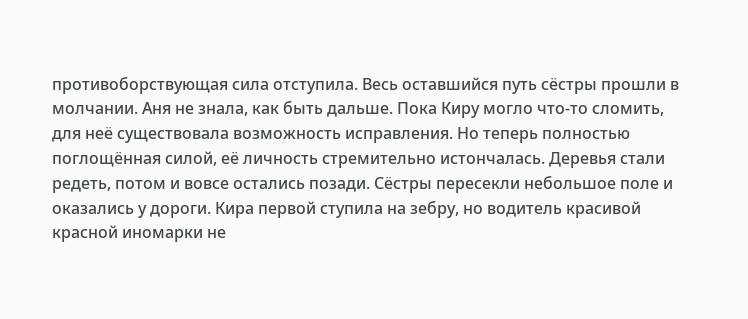противоборствующая сила отступила. Весь оставшийся путь сёстры прошли в молчании. Аня не знала, как быть дальше. Пока Киру могло что-то сломить, для неё существовала возможность исправления. Но теперь полностью поглощённая силой, её личность стремительно истончалась. Деревья стали редеть, потом и вовсе остались позади. Сёстры пересекли небольшое поле и оказались у дороги. Кира первой ступила на зебру, но водитель красивой красной иномарки не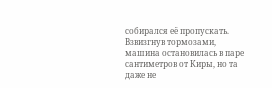собирался её пропускать. Взвизгнув тормозами, машина остановилась в паре сантиметров от Киры, но та даже не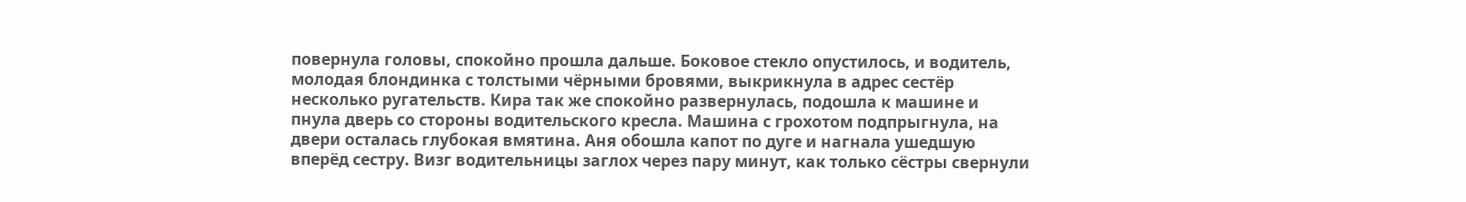повернула головы, спокойно прошла дальше. Боковое стекло опустилось, и водитель, молодая блондинка с толстыми чёрными бровями, выкрикнула в адрес сестёр несколько ругательств. Кира так же спокойно развернулась, подошла к машине и пнула дверь со стороны водительского кресла. Машина с грохотом подпрыгнула, на двери осталась глубокая вмятина. Аня обошла капот по дуге и нагнала ушедшую вперёд сестру. Визг водительницы заглох через пару минут, как только сёстры свернули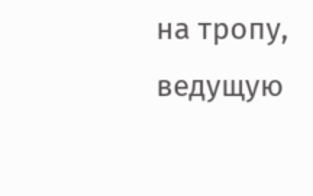на тропу, ведущую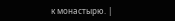к монастырю. |